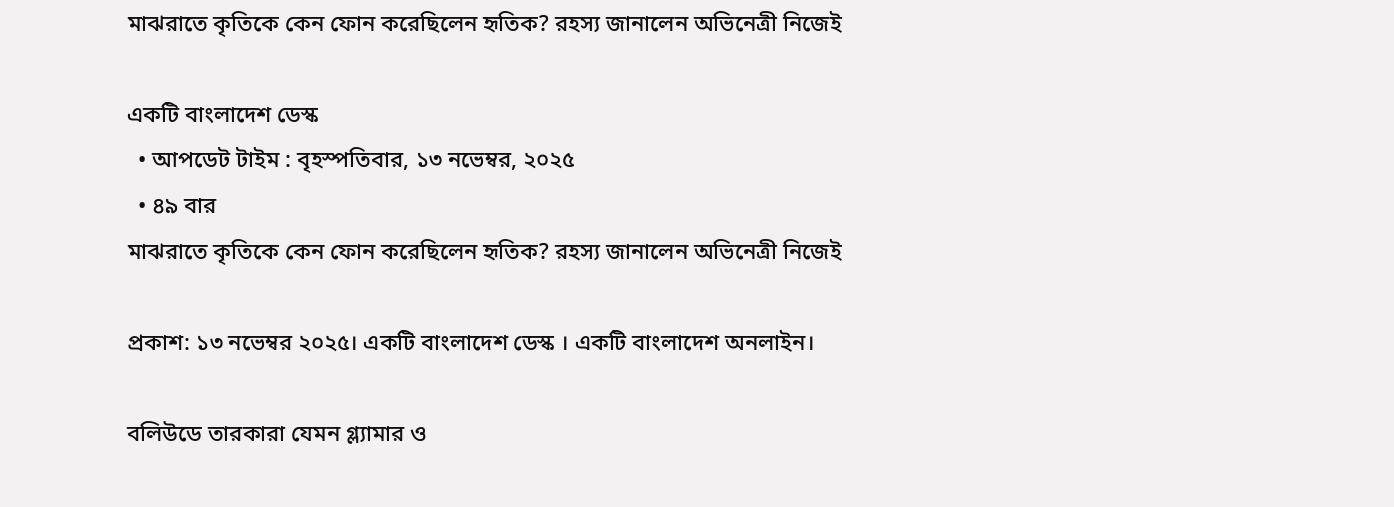মাঝরাতে কৃতিকে কেন ফোন করেছিলেন হৃতিক? রহস্য জানালেন অভিনেত্রী নিজেই

একটি বাংলাদেশ ডেস্ক
  • আপডেট টাইম : বৃহস্পতিবার, ১৩ নভেম্বর, ২০২৫
  • ৪৯ বার
মাঝরাতে কৃতিকে কেন ফোন করেছিলেন হৃতিক? রহস্য জানালেন অভিনেত্রী নিজেই

প্রকাশ: ১৩ নভেম্বর ২০২৫। একটি বাংলাদেশ ডেস্ক । একটি বাংলাদেশ অনলাইন।

বলিউডে তারকারা যেমন গ্ল্যামার ও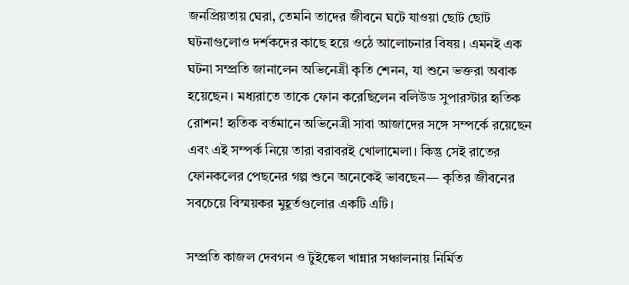জনপ্রিয়তায় ঘেরা, তেমনি তাদের জীবনে ঘটে যাওয়া ছোট ছোট ঘটনাগুলোও দর্শকদের কাছে হয়ে ওঠে আলোচনার বিষয়। এমনই এক ঘটনা সম্প্রতি জানালেন অভিনেত্রী কৃতি শেনন, যা শুনে ভক্তরা অবাক হয়েছেন। মধ্যরাতে তাকে ফোন করেছিলেন বলিউড সুপারস্টার হৃতিক রোশন! হৃতিক বর্তমানে অভিনেত্রী সাবা আজাদের সঙ্গে সম্পর্কে রয়েছেন এবং এই সম্পর্ক নিয়ে তারা বরাবরই খোলামেলা। কিন্তু সেই রাতের ফোনকলের পেছনের গল্প শুনে অনেকেই ভাবছেন— কৃতির জীবনের সবচেয়ে বিস্ময়কর মুহূর্তগুলোর একটি এটি।

সম্প্রতি কাজল দেবগন ও টুইঙ্কেল খান্নার সঞ্চালনায় নির্মিত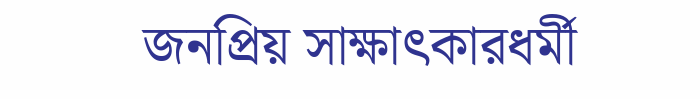জনপ্রিয় সাক্ষাৎকারধর্মী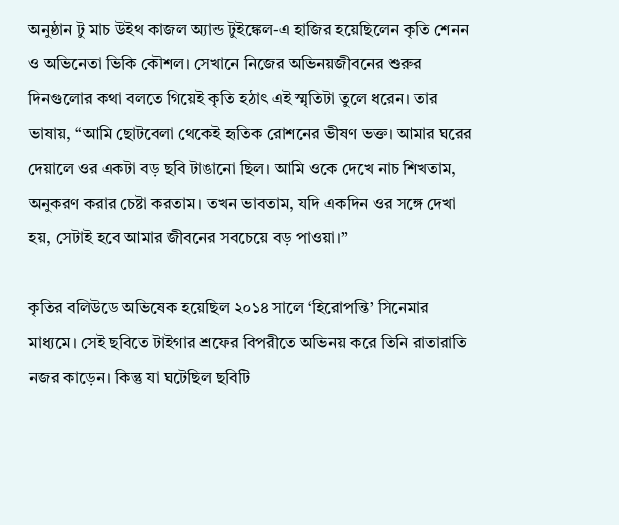অনুষ্ঠান টু মাচ উইথ কাজল অ্যান্ড টুইঙ্কেল-এ হাজির হয়েছিলেন কৃতি শেনন ও অভিনেতা ভিকি কৌশল। সেখানে নিজের অভিনয়জীবনের শুরুর দিনগুলোর কথা বলতে গিয়েই কৃতি হঠাৎ এই স্মৃতিটা তুলে ধরেন। তার ভাষায়, “আমি ছোটবেলা থেকেই হৃতিক রোশনের ভীষণ ভক্ত। আমার ঘরের দেয়ালে ওর একটা বড় ছবি টাঙানো ছিল। আমি ওকে দেখে নাচ শিখতাম, অনুকরণ করার চেষ্টা করতাম। তখন ভাবতাম, যদি একদিন ওর সঙ্গে দেখা হয়, সেটাই হবে আমার জীবনের সবচেয়ে বড় পাওয়া।”

কৃতির বলিউডে অভিষেক হয়েছিল ২০১৪ সালে ‘হিরোপন্তি’ সিনেমার মাধ্যমে। সেই ছবিতে টাইগার শ্রফের বিপরীতে অভিনয় করে তিনি রাতারাতি নজর কাড়েন। কিন্তু যা ঘটেছিল ছবিটি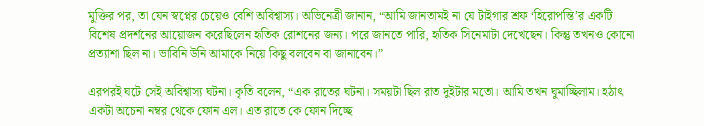মুক্তির পর, তা যেন স্বপ্নের চেয়েও বেশি অবিশ্বাস্য। অভিনেত্রী জানান, “আমি জানতামই না যে টাইগার শ্রফ ‘হিরোপন্তি’র একটি বিশেষ প্রদর্শনের আয়োজন করেছিলেন হৃতিক রোশনের জন্য। পরে জানতে পারি, হৃতিক সিনেমাটা দেখেছেন। কিন্তু তখনও কোনো প্রত্যাশা ছিল না। ভাবিনি উনি আমাকে নিয়ে কিছু বলবেন বা জানাবেন।”

এরপরই ঘটে সেই অবিশ্বাস্য ঘটনা। কৃতি বলেন, “এক রাতের ঘটনা। সময়টা ছিল রাত দুইটার মতো। আমি তখন ঘুমাচ্ছিলাম। হঠাৎ একটা অচেনা নম্বর থেকে ফোন এল। এত রাতে কে ফোন দিচ্ছে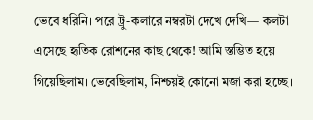ভেবে ধরিনি। পরে ট্রু-কলারে নম্বরটা দেখে দেখি— কলটা এসেছে হৃতিক রোশনের কাছ থেকে! আমি স্তম্ভিত হয়ে গিয়েছিলাম। ভেবেছিলাম, নিশ্চয়ই কোনো মজা করা হচ্ছে।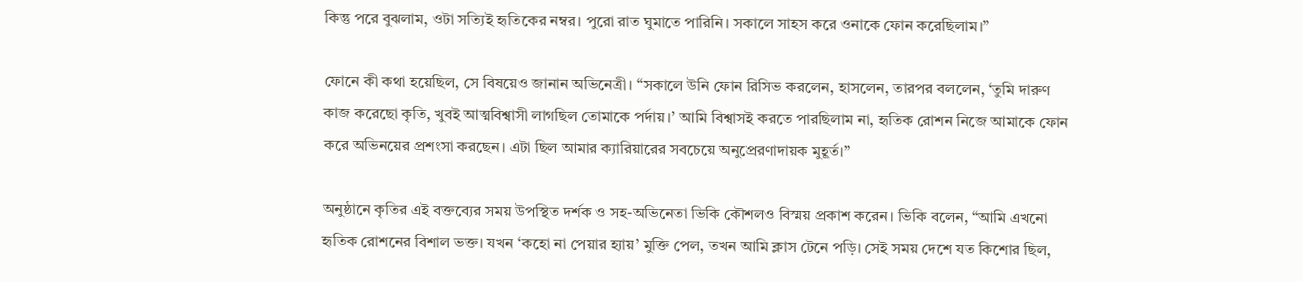কিন্তু পরে বুঝলাম, ওটা সত্যিই হৃতিকের নম্বর। পুরো রাত ঘুমাতে পারিনি। সকালে সাহস করে ওনাকে ফোন করেছিলাম।”

ফোনে কী কথা হয়েছিল, সে বিষয়েও জানান অভিনেত্রী। “সকালে উনি ফোন রিসিভ করলেন, হাসলেন, তারপর বললেন, ‘তুমি দারুণ কাজ করেছো কৃতি, খুবই আত্মবিশ্বাসী লাগছিল তোমাকে পর্দায়।’ আমি বিশ্বাসই করতে পারছিলাম না, হৃতিক রোশন নিজে আমাকে ফোন করে অভিনয়ের প্রশংসা করছেন। এটা ছিল আমার ক্যারিয়ারের সবচেয়ে অনুপ্রেরণাদায়ক মুহূর্ত।”

অনুষ্ঠানে কৃতির এই বক্তব্যের সময় উপস্থিত দর্শক ও সহ-অভিনেতা ভিকি কৌশলও বিস্ময় প্রকাশ করেন। ভিকি বলেন, “আমি এখনো হৃতিক রোশনের বিশাল ভক্ত। যখন ‘কহো না পেয়ার হ্যায়’ মুক্তি পেল, তখন আমি ক্লাস টেনে পড়ি। সেই সময় দেশে যত কিশোর ছিল,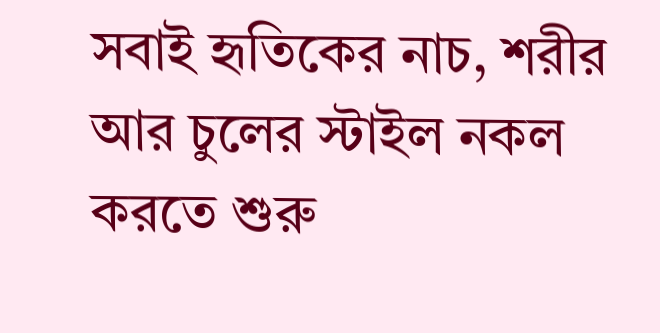সবাই হৃতিকের নাচ, শরীর আর চুলের স্টাইল নকল করতে শুরু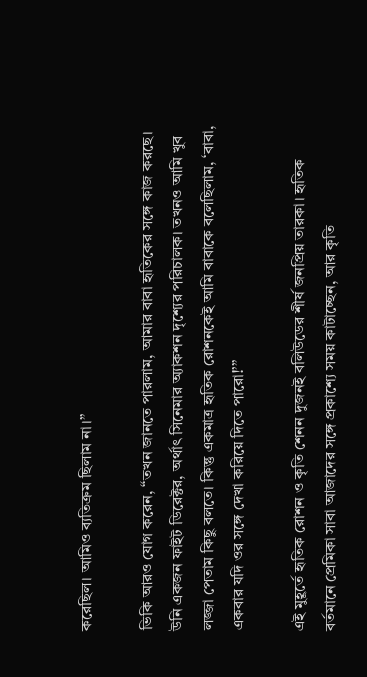করেছিল। আমিও ব্যতিক্রম ছিলাম না।”

ভিকি আরও যোগ করেন, “তখন জানতে পারলাম, আমার বাবা হৃতিকের সঙ্গে কাজ করছে। উনি একজন ফাইট ডিরেক্টর, অর্থাৎ সিনেমার অ্যাকশন দৃশ্যের পরিচালক। তখনও আমি খুব লজ্জা পেতাম কিছু বলতে। কিন্তু একমাত্র হৃতিক রোশনকেই আমি বাবাকে বলেছিলাম, ‘বাবা, একবার যদি ওর সঙ্গে দেখা করিয়ে দিতে পারো!’”

এই মুহূর্তে হৃতিক রোশন ও কৃতি শেনন দুজনই বলিউডের শীর্ষ জনপ্রিয় তারকা। হৃতিক বর্তমানে প্রেমিকা সাবা আজাদের সঙ্গে প্রকাশ্যে সময় কাটাচ্ছেন, আর কৃতি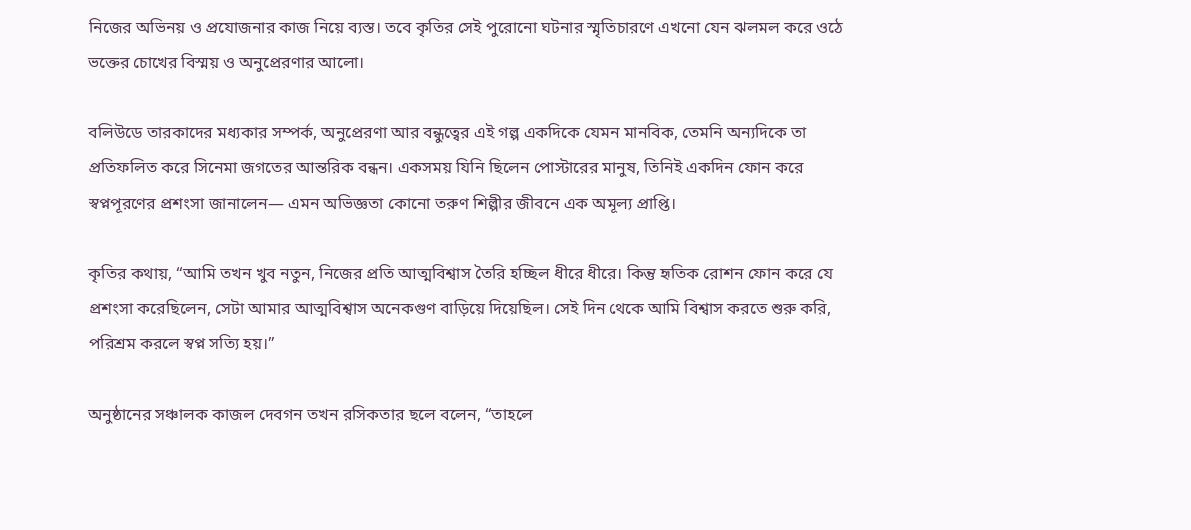নিজের অভিনয় ও প্রযোজনার কাজ নিয়ে ব্যস্ত। তবে কৃতির সেই পুরোনো ঘটনার স্মৃতিচারণে এখনো যেন ঝলমল করে ওঠে ভক্তের চোখের বিস্ময় ও অনুপ্রেরণার আলো।

বলিউডে তারকাদের মধ্যকার সম্পর্ক, অনুপ্রেরণা আর বন্ধুত্বের এই গল্প একদিকে যেমন মানবিক, তেমনি অন্যদিকে তা প্রতিফলিত করে সিনেমা জগতের আন্তরিক বন্ধন। একসময় যিনি ছিলেন পোস্টারের মানুষ, তিনিই একদিন ফোন করে স্বপ্নপূরণের প্রশংসা জানালেন— এমন অভিজ্ঞতা কোনো তরুণ শিল্পীর জীবনে এক অমূল্য প্রাপ্তি।

কৃতির কথায়, “আমি তখন খুব নতুন, নিজের প্রতি আত্মবিশ্বাস তৈরি হচ্ছিল ধীরে ধীরে। কিন্তু হৃতিক রোশন ফোন করে যে প্রশংসা করেছিলেন, সেটা আমার আত্মবিশ্বাস অনেকগুণ বাড়িয়ে দিয়েছিল। সেই দিন থেকে আমি বিশ্বাস করতে শুরু করি, পরিশ্রম করলে স্বপ্ন সত্যি হয়।”

অনুষ্ঠানের সঞ্চালক কাজল দেবগন তখন রসিকতার ছলে বলেন, “তাহলে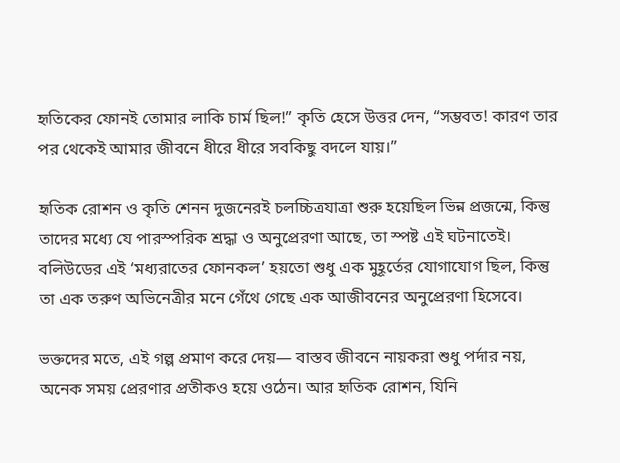হৃতিকের ফোনই তোমার লাকি চার্ম ছিল!” কৃতি হেসে উত্তর দেন, “সম্ভবত! কারণ তার পর থেকেই আমার জীবনে ধীরে ধীরে সবকিছু বদলে যায়।”

হৃতিক রোশন ও কৃতি শেনন দুজনেরই চলচ্চিত্রযাত্রা শুরু হয়েছিল ভিন্ন প্রজন্মে, কিন্তু তাদের মধ্যে যে পারস্পরিক শ্রদ্ধা ও অনুপ্রেরণা আছে, তা স্পষ্ট এই ঘটনাতেই। বলিউডের এই ‘মধ্যরাতের ফোনকল’ হয়তো শুধু এক মুহূর্তের যোগাযোগ ছিল, কিন্তু তা এক তরুণ অভিনেত্রীর মনে গেঁথে গেছে এক আজীবনের অনুপ্রেরণা হিসেবে।

ভক্তদের মতে, এই গল্প প্রমাণ করে দেয়— বাস্তব জীবনে নায়করা শুধু পর্দার নয়, অনেক সময় প্রেরণার প্রতীকও হয়ে ওঠেন। আর হৃতিক রোশন, যিনি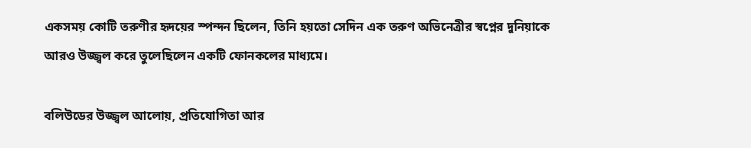একসময় কোটি তরুণীর হৃদয়ের স্পন্দন ছিলেন, তিনি হয়তো সেদিন এক তরুণ অভিনেত্রীর স্বপ্নের দুনিয়াকে আরও উজ্জ্বল করে তুলেছিলেন একটি ফোনকলের মাধ্যমে।

বলিউডের উজ্জ্বল আলোয়, প্রতিযোগিতা আর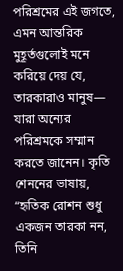পরিশ্রমের এই জগতে, এমন আন্তরিক মুহূর্তগুলোই মনে করিয়ে দেয় যে, তারকারাও মানুষ— যারা অন্যের পরিশ্রমকে সম্মান করতে জানেন। কৃতি শেননের ভাষায়, “হৃতিক রোশন শুধু একজন তারকা নন, তিনি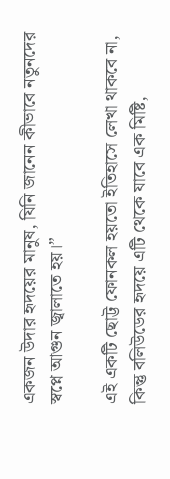একজন উদার হৃদয়ের মানুষ, যিনি জানেন কীভাবে নতুনদের স্বপ্নে আগুন জ্বালাতে হয়।”

এই একটি ছোট্ট ফোনকল হয়তো ইতিহাসে লেখা থাকবে না, কিন্তু বলিউডের হৃদয়ে এটি থেকে যাবে এক মিষ্টি,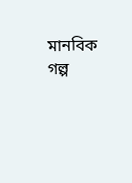মানবিক গল্প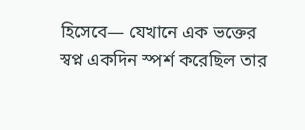হিসেবে— যেখানে এক ভক্তের স্বপ্ন একদিন স্পর্শ করেছিল তার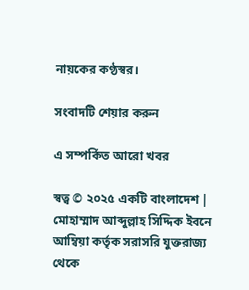নায়কের কণ্ঠস্বর।

সংবাদটি শেয়ার করুন

এ সম্পর্কিত আরো খবর

স্বত্ব © ২০২৫ একটি বাংলাদেশ | মোহাম্মাদ আব্দুল্লাহ সিদ্দিক ইবনে আম্বিয়া কর্তৃক সরাসরি যুক্তরাজ্য থেকে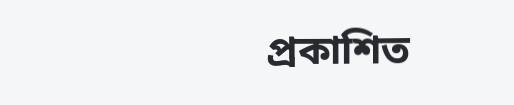প্রকাশিত